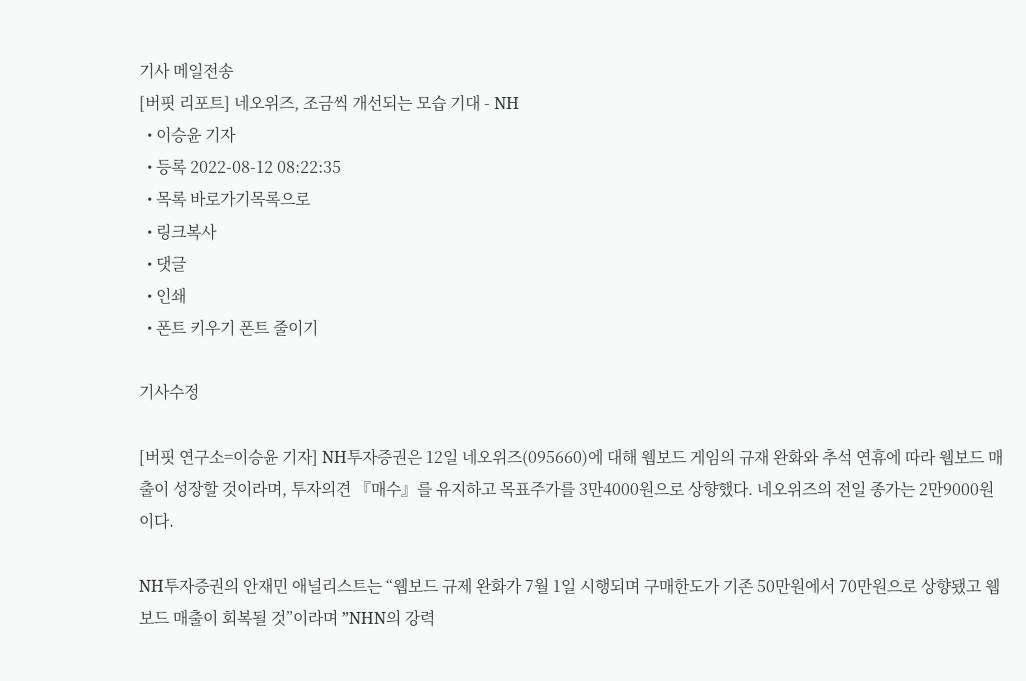기사 메일전송
[버핏 리포트] 네오위즈, 조금씩 개선되는 모습 기대 - NH
  • 이승윤 기자
  • 등록 2022-08-12 08:22:35
  • 목록 바로가기목록으로
  • 링크복사
  • 댓글
  • 인쇄
  • 폰트 키우기 폰트 줄이기

기사수정

[버핏 연구소=이승윤 기자] NH투자증권은 12일 네오위즈(095660)에 대해 웹보드 게임의 규재 완화와 추석 연휴에 따라 웹보드 매출이 성장할 것이라며, 투자의견 『매수』를 유지하고 목표주가를 3만4000원으로 상향했다. 네오위즈의 전일 종가는 2만9000원이다.

NH투자증권의 안재민 애널리스트는 “웹보드 규제 완화가 7월 1일 시행되며 구매한도가 기존 50만원에서 70만원으로 상향됐고 웹보드 매출이 회복될 것”이라며 ”NHN의 강력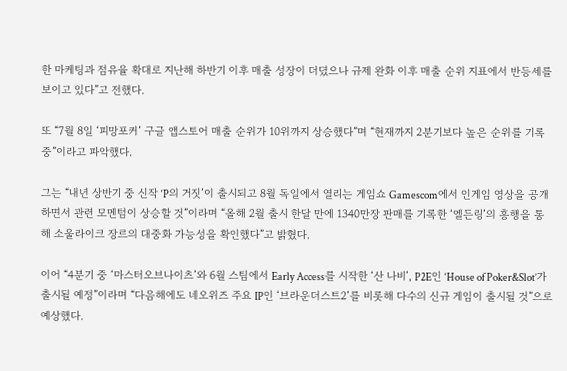한 마케팅과 점유율 확대로 지난해 하반기 이후 매출 성장이 더뎠으나 규제 완화 이후 매출 순위 지표에서 반등세를 보이고 있다”고 전했다.

또 “7월 8일 ‘피망포커’ 구글 앱스토어 매출 순위가 10위까지 상승했다”며 “현재까지 2분기보다 높은 순위를 기록 중”이라고 파악했다.

그는 “내년 상반기 중 신작 ‘P의 거짓’이 출시되고 8월 독일에서 열리는 게임쇼 Gamescom에서 인게임 영상을 공개하면서 관련 모멘텀이 상승할 것”이라며 “올해 2월 출시 한달 만에 1340만장 판매를 기록한 ‘엘든링’의 흥행을 통해 소울라이크 장르의 대중화 가능성을 확인했다”고 밝혔다.

이어 “4분기 중 ‘마스터오브나이츠’와 6월 스팀에서 Early Access를 시작한 ‘산 나비’, P2E인 ‘House of Poker&Slot’가 출시될 예정”이라며 “다음해에도 네오위즈 주요 IP인 ‘브라운더스트2’를 비롯해 다수의 신규 게임이 출시될 것”으로 예상했다.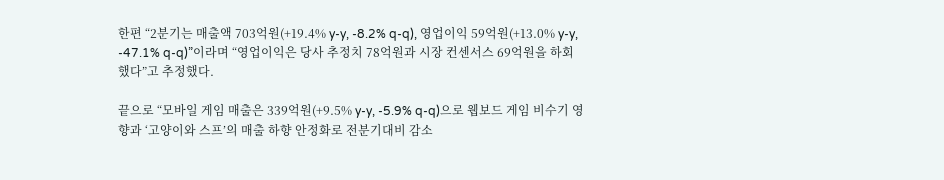한편 “2분기는 매출액 703억원(+19.4% y-y, -8.2% q-q), 영업이익 59억원(+13.0% y-y, -47.1% q-q)”이라며 “영업이익은 당사 추정치 78억원과 시장 컨센서스 69억원을 하회했다”고 추정했다.

끝으로 “모바일 게임 매출은 339억원(+9.5% y-y, -5.9% q-q)으로 웹보드 게임 비수기 영향과 ‘고양이와 스프’의 매출 하향 안정화로 전분기대비 감소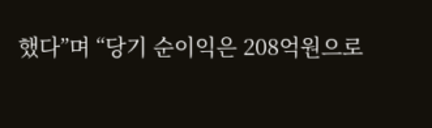했다”며 “당기 순이익은 208억원으로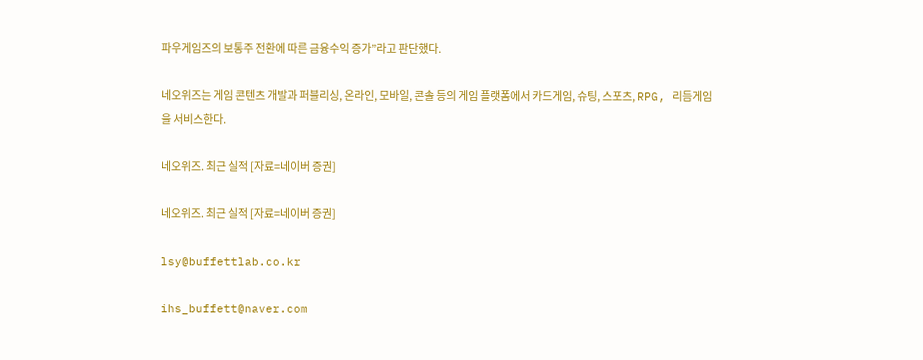파우게임즈의 보통주 전환에 따른 금융수익 증가”라고 판단했다.

네오위즈는 게임 콘텐츠 개발과 퍼블리싱, 온라인, 모바일, 콘솔 등의 게임 플랫폼에서 카드게임, 슈팅, 스포츠, RPG, 리듬게임을 서비스한다.

네오위즈. 최근 실적 [자료=네이버 증권]

네오위즈. 최근 실적 [자료=네이버 증권]

lsy@buffettlab.co.kr

ihs_buffett@naver.com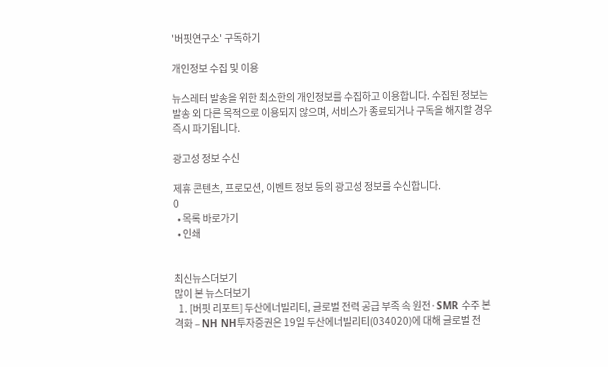'버핏연구소' 구독하기

개인정보 수집 및 이용

뉴스레터 발송을 위한 최소한의 개인정보를 수집하고 이용합니다. 수집된 정보는 발송 외 다른 목적으로 이용되지 않으며, 서비스가 종료되거나 구독을 해지할 경우 즉시 파기됩니다.

광고성 정보 수신

제휴 콘텐츠, 프로모션, 이벤트 정보 등의 광고성 정보를 수신합니다.
0
  • 목록 바로가기
  • 인쇄


최신뉴스더보기
많이 본 뉴스더보기
  1. [버핏 리포트] 두산에너빌리티, 글로벌 전력 공급 부족 속 원전·SMR 수주 본격화 – NH NH투자증권은 19일 두산에너빌리티(034020)에 대해 글로벌 전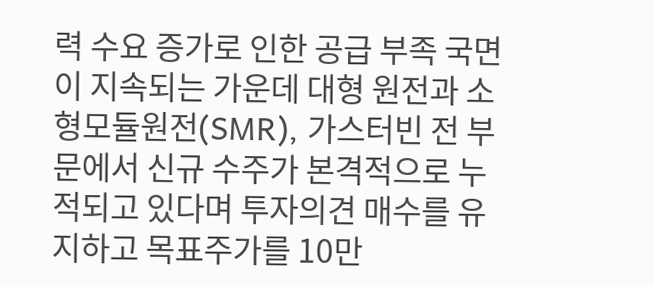력 수요 증가로 인한 공급 부족 국면이 지속되는 가운데 대형 원전과 소형모듈원전(SMR), 가스터빈 전 부문에서 신규 수주가 본격적으로 누적되고 있다며 투자의견 매수를 유지하고 목표주가를 10만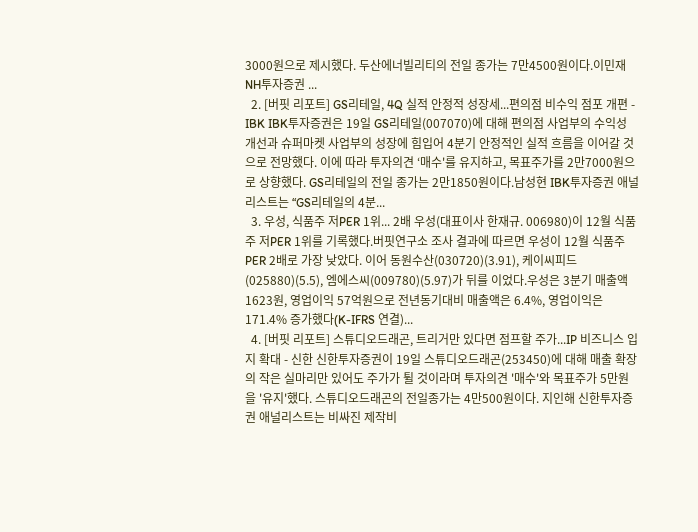3000원으로 제시했다. 두산에너빌리티의 전일 종가는 7만4500원이다.이민재 NH투자증권 ...
  2. [버핏 리포트] GS리테일, 4Q 실적 안정적 성장세...편의점 비수익 점포 개편 - IBK IBK투자증권은 19일 GS리테일(007070)에 대해 편의점 사업부의 수익성 개선과 슈퍼마켓 사업부의 성장에 힘입어 4분기 안정적인 실적 흐름을 이어갈 것으로 전망했다. 이에 따라 투자의견 ‘매수'를 유지하고, 목표주가를 2만7000원으로 상향했다. GS리테일의 전일 종가는 2만1850원이다.남성현 IBK투자증권 애널리스트는 “GS리테일의 4분...
  3. 우성, 식품주 저PER 1위... 2배 우성(대표이사 한재규. 006980)이 12월 식품주 저PER 1위를 기록했다.버핏연구소 조사 결과에 따르면 우성이 12월 식품주 PER 2배로 가장 낮았다. 이어 동원수산(030720)(3.91), 케이씨피드(025880)(5.5), 엠에스씨(009780)(5.97)가 뒤를 이었다.우성은 3분기 매출액 1623원, 영업이익 57억원으로 전년동기대비 매출액은 6.4%, 영업이익은 171.4% 증가했다(K-IFRS 연결)...
  4. [버핏 리포트] 스튜디오드래곤, 트리거만 있다면 점프할 주가...IP 비즈니스 입지 확대 - 신한 신한투자증권이 19일 스튜디오드래곤(253450)에 대해 매출 확장의 작은 실마리만 있어도 주가가 튈 것이라며 투자의견 '매수'와 목표주가 5만원을 '유지'했다. 스튜디오드래곤의 전일종가는 4만500원이다. 지인해 신한투자증권 애널리스트는 비싸진 제작비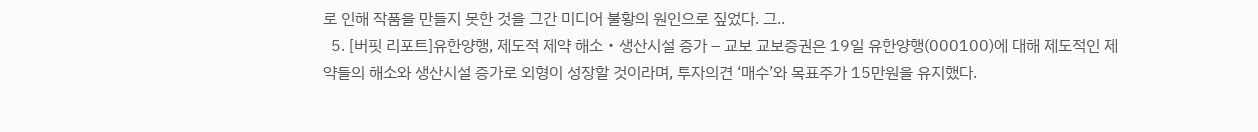로 인해 작품을 만들지 못한 것을 그간 미디어 불황의 원인으로 짚었다. 그..
  5. [버핏 리포트]유한양행, 제도적 제약 해소‧생산시설 증가 – 교보 교보증권은 19일 유한양행(000100)에 대해 제도적인 제약들의 해소와 생산시설 증가로 외형이 성장할 것이라며, 투자의견 ‘매수’와 목표주가 15만원을 유지했다.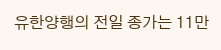유한양행의 전일 종가는 11만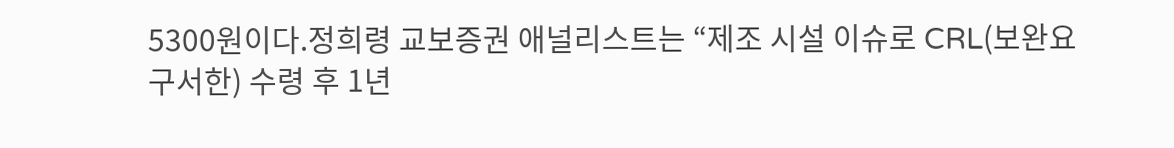5300원이다.정희령 교보증권 애널리스트는 “제조 시설 이슈로 CRL(보완요구서한) 수령 후 1년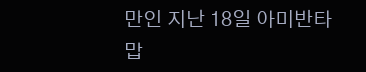만인 지난 18일 아미반타맙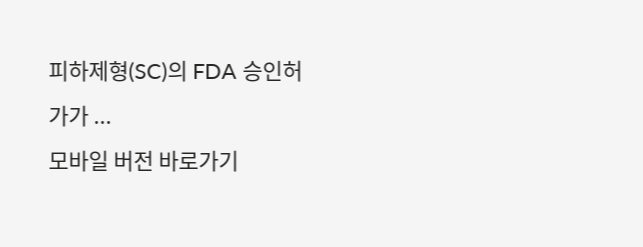피하제형(SC)의 FDA 승인허가가 ...
모바일 버전 바로가기